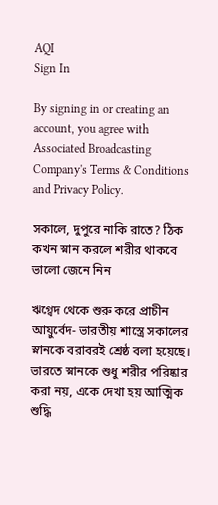AQI
Sign In

By signing in or creating an account, you agree with Associated Broadcasting Company's Terms & Conditions and Privacy Policy.

সকালে, দুপুরে নাকি রাতে? ঠিক কখন স্নান করলে শরীর থাকবে ভালো জেনে নিন

ঋগ্বেদ থেকে শুরু করে প্রাচীন আয়ুর্বেদ- ভারতীয় শাস্ত্রে সকালের স্নানকে বরাবরই শ্রেষ্ঠ বলা হয়েছে। ভারতে স্নানকে শুধু শরীর পরিষ্কার করা নয়, একে দেখা হয় আত্মিক শুদ্ধি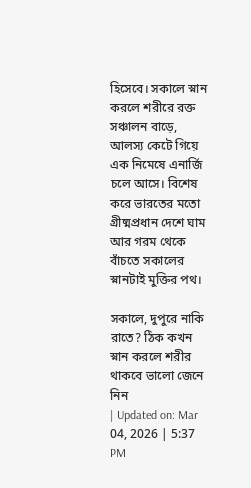হিসেবে। সকালে স্নান করলে শরীরে রক্ত সঞ্চালন বাড়ে, আলস্য কেটে গিয়ে এক নিমেষে এনার্জি চলে আসে। বিশেষ করে ভারতের মতো গ্রীষ্মপ্রধান দেশে ঘাম আর গরম থেকে বাঁচতে সকালের স্নানটাই মুক্তির পথ।

সকালে, দুপুরে নাকি রাতে? ঠিক কখন স্নান করলে শরীর থাকবে ভালো জেনে নিন
| Updated on: Mar 04, 2026 | 5:37 PM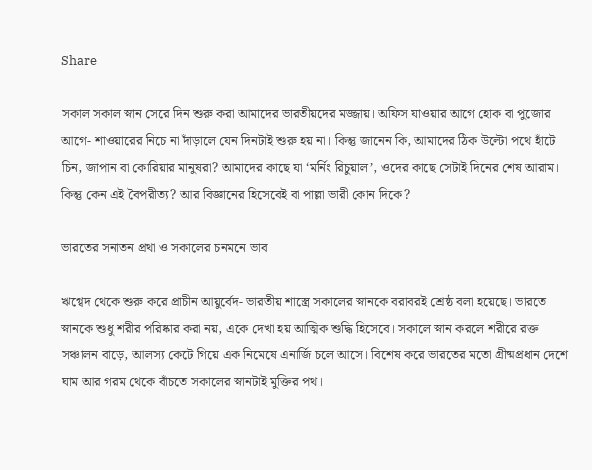Share

সকাল সকাল স্নান সেরে দিন শুরু করা আমাদের ভারতীয়দের মজ্জায়। অফিস যাওয়ার আগে হোক বা পুজোর আগে- শাওয়ারের নিচে না দাঁড়ালে যেন দিনটাই শুরু হয় না। কিন্তু জানেন কি, আমাদের ঠিক উল্টো পথে হাঁটে চিন, জাপান বা কোরিয়ার মানুষরা? আমাদের কাছে যা ‘মর্নিং রিচুয়াল’, ওদের কাছে সেটাই দিনের শেষ আরাম। কিন্তু কেন এই বৈপরীত্য? আর বিজ্ঞানের হিসেবেই বা পাল্লা ভারী কোন দিকে?

ভারতের সনাতন প্রথা ও সকালের চনমনে ভাব

ঋগ্বেদ থেকে শুরু করে প্রাচীন আয়ুর্বেদ- ভারতীয় শাস্ত্রে সকালের স্নানকে বরাবরই শ্রেষ্ঠ বলা হয়েছে। ভারতে স্নানকে শুধু শরীর পরিষ্কার করা নয়, একে দেখা হয় আত্মিক শুদ্ধি হিসেবে। সকালে স্নান করলে শরীরে রক্ত সঞ্চালন বাড়ে, আলস্য কেটে গিয়ে এক নিমেষে এনার্জি চলে আসে। বিশেষ করে ভারতের মতো গ্রীষ্মপ্রধান দেশে ঘাম আর গরম থেকে বাঁচতে সকালের স্নানটাই মুক্তির পথ।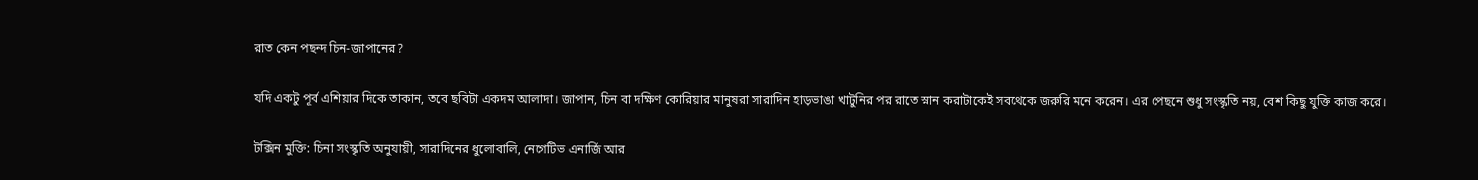রাত কেন পছন্দ চিন-জাপানের?

যদি একটু পূর্ব এশিয়ার দিকে তাকান, তবে ছবিটা একদম আলাদা। জাপান, চিন বা দক্ষিণ কোরিয়ার মানুষরা সারাদিন হাড়ভাঙা খাটুনির পর রাতে স্নান করাটাকেই সবথেকে জরুরি মনে করেন। এর পেছনে শুধু সংস্কৃতি নয়, বেশ কিছু যুক্তি কাজ করে।

টক্সিন মুক্তি: চিনা সংস্কৃতি অনুযায়ী, সারাদিনের ধুলোবালি, নেগেটিভ এনার্জি আর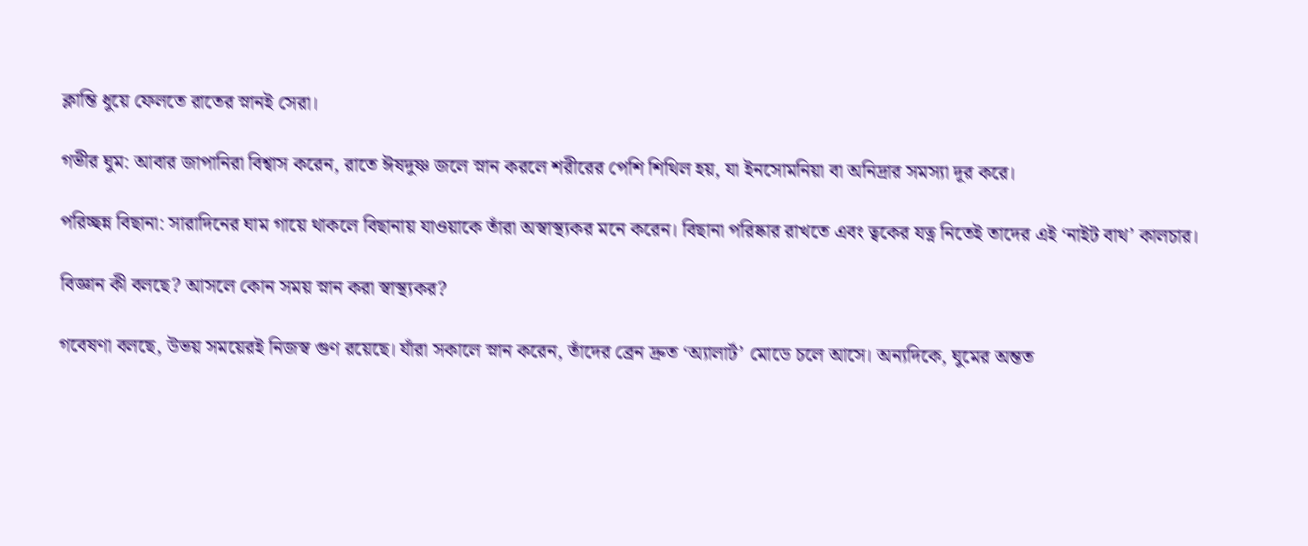ক্লান্তি ধুয়ে ফেলতে রাতের স্নানই সেরা।

গভীর ঘুম: আবার জাপানিরা বিশ্বাস করেন, রাতে ঈষদুষ্ণ জলে স্নান করলে শরীরের পেশি শিথিল হয়, যা ইনসোমনিয়া বা অনিদ্রার সমস্যা দূর করে।

পরিচ্ছন্ন বিছানা: সারাদিনের ঘাম গায়ে থাকলে বিছানায় যাওয়াকে তাঁরা অস্বাস্থ্যকর মনে করেন। বিছানা পরিষ্কার রাখতে এবং ত্বকের যত্ন নিতেই তাদের এই ‘নাইট বাথ’ কালচার।

বিজ্ঞান কী বলছে? আসলে কোন সময় স্নান করা স্বাস্থ্যকর?

গবেষণা বলছে, উভয় সময়েরই নিজস্ব গুণ রয়েছে। যাঁরা সকালে স্নান করেন, তাঁদের ব্রেন দ্রুত ‘অ্যালার্ট’ মোডে চলে আসে। অন্যদিকে, ঘুমের অন্তত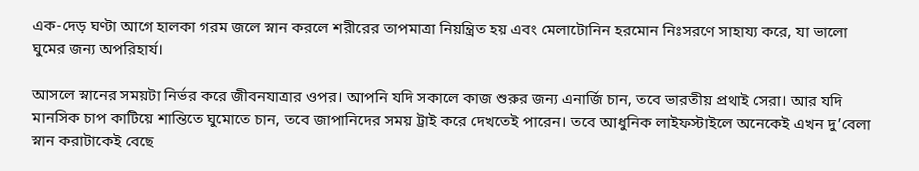এক-দেড় ঘণ্টা আগে হালকা গরম জলে স্নান করলে শরীরের তাপমাত্রা নিয়ন্ত্রিত হয় এবং মেলাটোনিন হরমোন নিঃসরণে সাহায্য করে, যা ভালো ঘুমের জন্য অপরিহার্য।

আসলে স্নানের সময়টা নির্ভর করে জীবনযাত্রার ওপর। আপনি যদি সকালে কাজ শুরুর জন্য এনার্জি চান, তবে ভারতীয় প্রথাই সেরা। আর যদি মানসিক চাপ কাটিয়ে শান্তিতে ঘুমোতে চান, তবে জাপানিদের সময় ট্রাই করে দেখতেই পারেন। তবে আধুনিক লাইফস্টাইলে অনেকেই এখন দু’বেলা স্নান করাটাকেই বেছে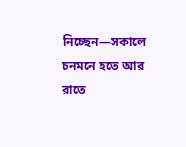নিচ্ছেন—সকালে চনমনে হতে আর রাতে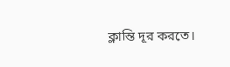ক্লান্তি দূর করতে।